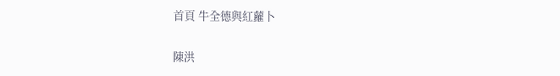首頁 牛全德與紅蘿卜

陳洪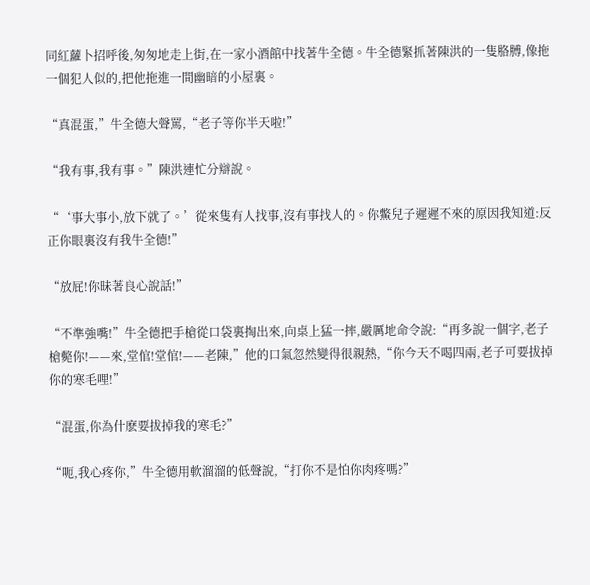同紅蘿卜招呼後,匆匆地走上街,在一家小酒館中找著牛全德。牛全德緊抓著陳洪的一隻胳膊,像拖一個犯人似的,把他拖進一間幽暗的小屋裏。

“真混蛋,”牛全德大聲罵,“老子等你半天啦!”

“我有事,我有事。”陳洪連忙分辯說。

“‘事大事小,放下就了。’從來隻有人找事,沒有事找人的。你鱉兒子遲遲不來的原因我知道:反正你眼裏沒有我牛全德!”

“放屁!你昧著良心說話!”

“不準強嘴!”牛全德把手槍從口袋裏掏出來,向桌上猛一摔,嚴厲地命令說:“再多說一個字,老子槍斃你!——來,堂倌!堂倌!——老陳,”他的口氣忽然變得很親熱,“你今天不喝四兩,老子可要拔掉你的寒毛哩!”

“混蛋,你為什麽要拔掉我的寒毛?”

“呃,我心疼你,”牛全德用軟溜溜的低聲說,“打你不是怕你肉疼嗎?”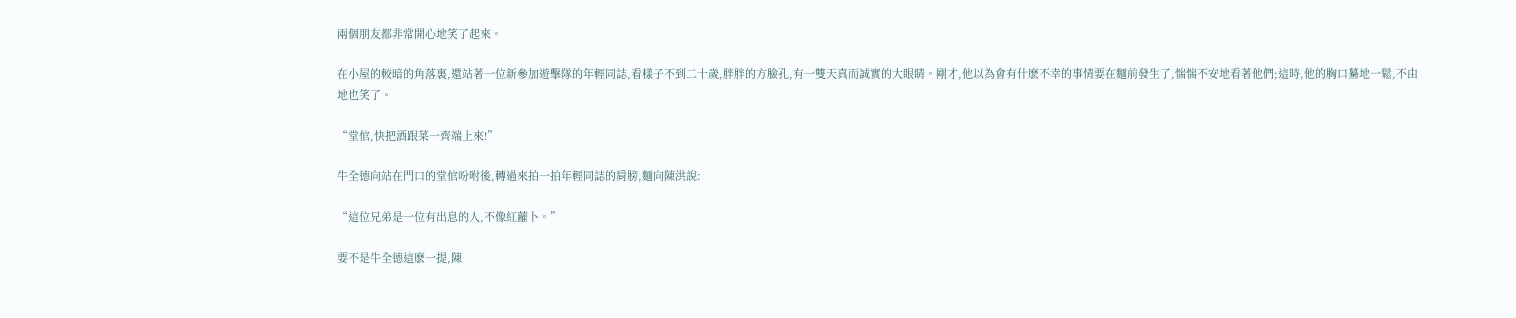兩個朋友都非常開心地笑了起來。

在小屋的較暗的角落裏,還站著一位新參加遊擊隊的年輕同誌,看樣子不到二十歲,胖胖的方臉孔,有一雙天真而誠實的大眼睛。剛才,他以為會有什麽不幸的事情要在麵前發生了,惴惴不安地看著他們;這時,他的胸口驀地一鬆,不由地也笑了。

“堂倌,快把酒跟菜一齊端上來!”

牛全德向站在門口的堂倌吩咐後,轉過來拍一拍年輕同誌的肩膀,麵向陳洪說:

“這位兄弟是一位有出息的人,不像紅蘿卜。”

要不是牛全德這麽一提,陳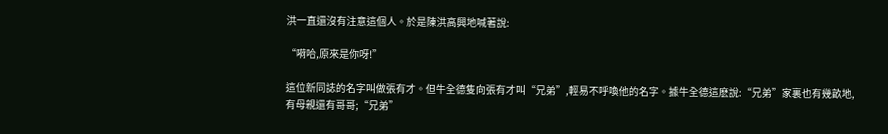洪一直還沒有注意這個人。於是陳洪高興地喊著說:

“嗬哈,原來是你呀!”

這位新同誌的名字叫做張有才。但牛全德隻向張有才叫“兄弟”,輕易不呼喚他的名字。據牛全德這麽說:“兄弟”家裏也有幾畝地,有母親還有哥哥;“兄弟”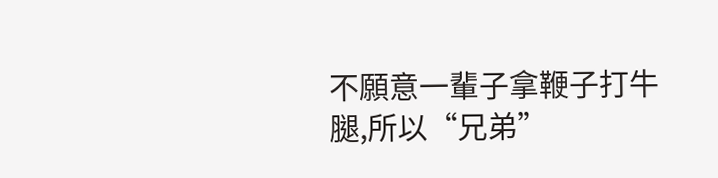不願意一輩子拿鞭子打牛腿,所以“兄弟”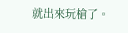就出來玩槍了。